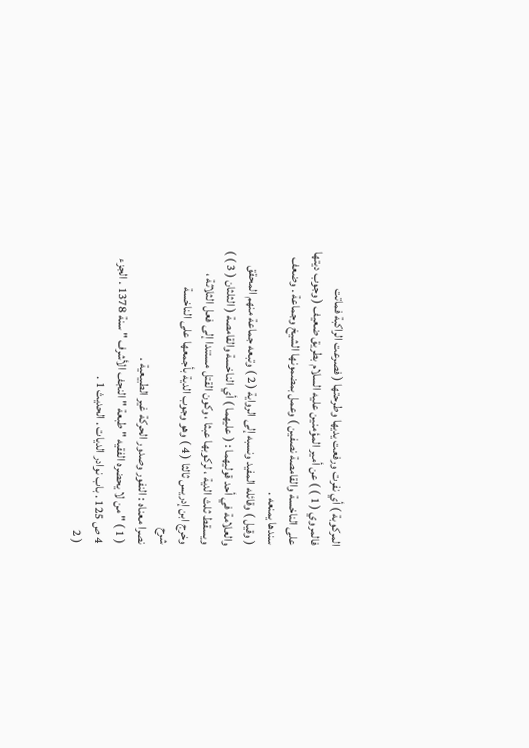المركوبة ) أي نفرت ورفعت يديها وطرحتها ( فصرعت الراكبة فماتت
فالمروي ( 1 ) ) عن أمير المؤمنين عليه السلام بطريق ضعيف ( وجوب ديتها
على الناخسة والقامصة نصفين ) وعمل بمضمونها الشيخ وجماعة . وضعف
سندها يمنعه .
( وقيل ) وقائله المفيد ونسبه إلى الرواية ( 2 ) وتبعه جماعة منهم المحقق
والعلامة في أحد قوليهما : ( عليهما ) أي الناخسة والقامصة ( الثلثان ( 3 ) )
ويسقط ثلث الدية ، لركوبها عبثا ، وكون القتل مستندا إلى فعل الثلاثة ،
وخرج ابن إدريس ثالثا ( 4 ) وهو وجوب الدية بأجمعها على الناخسة
شرح
نصرا معناه : النفور وصدور الحركة غير الطبيعية .
( 1 ) " من لا يحضره الفقيه " طبعة " النجف الأشرف " سنة 1378 . الجزء
4 ص 125 . باب نوادر الديات . الحديث 1 .
( 2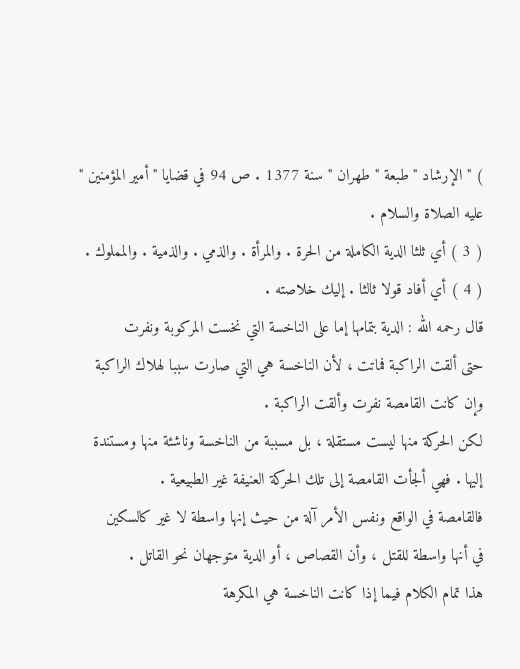) " الإرشاد " طبعة " طهران " سنة 1377 . ص 94 في قضايا " أمير المؤمنين "
عليه الصلاة والسلام .
( 3 ) أي ثلثا الدية الكاملة من الحرة . والمرأة . والذمي . والذمية . والمملوك .
( 4 ) أي أفاد قولا ثالثا . إليك خلاصته .
قال رحمه الله : الدية بتمامها إما على الناخسة التي نخست المركوبة ونفرت
حتى ألقت الراكبة فماتت ، لأن الناخسة هي التي صارت سببا لهلاك الراكبة
وإن كانت القامصة نفرت وألقت الراكبة .
لكن الحركة منها ليست مستقلة ، بل مسببة من الناخسة وناشئة منها ومستندة
إليها . فهي ألجأت القامصة إلى تلك الحركة العنيفة غير الطبيعية .
فالقامصة في الواقع ونفس الأمر آلة من حيث إنها واسطة لا غير كالسكين
في أنها واسطة للقتل ، وأن القصاص ، أو الدية متوجهان نحو القاتل .
هذا تمام الكلام فيما إذا كانت الناخسة هي المكرهة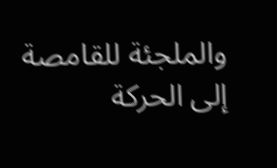والملجئة للقامصة إلى الحركة